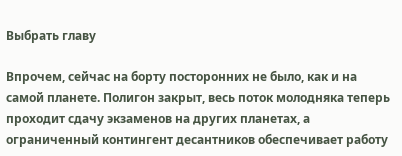Выбрать главу

Впрочем, сейчас на борту посторонних не было, как и на самой планете. Полигон закрыт, весь поток молодняка теперь проходит сдачу экзаменов на других планетах, а ограниченный контингент десантников обеспечивает работу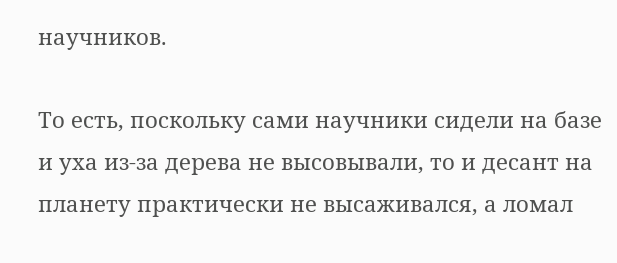научников.

То есть, поскольку сами научники сидели на базе и уха из-за дерева не высовывали, то и десант на планету практически не высаживался, а ломал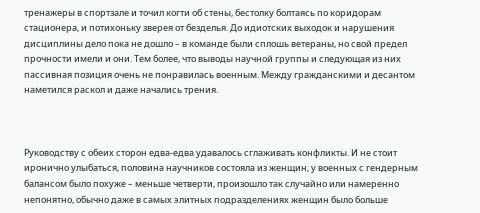тренажеры в спортзале и точил когти об стены, бестолку болтаясь по коридорам стационера, и потихоньку зверея от безделья. До идиотских выходок и нарушения дисциплины дело пока не дошло – в команде были сплошь ветераны, но свой предел прочности имели и они. Тем более, что выводы научной группы и следующая из них пассивная позиция очень не понравилась военным. Между гражданскими и десантом наметился раскол и даже начались трения.



Руководству с обеих сторон едва-едва удавалось сглаживать конфликты. И не стоит иронично улыбаться, половина научников состояла из женщин, у военных с гендерным балансом было похуже – меньше четверти, произошло так случайно или намеренно непонятно, обычно даже в самых элитных подразделениях женщин было больше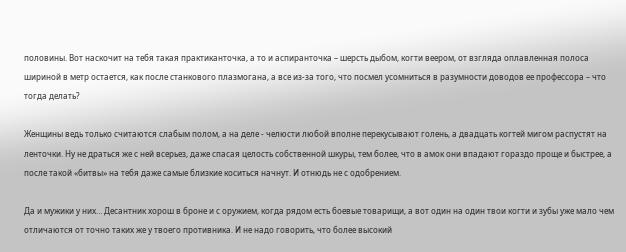половины. Вот наскочит на тебя такая практиканточка, а то и аспиранточка – шерсть дыбом, когти веером, от взгляда оплавленная полоса шириной в метр остается, как после станкового плазмогана, а все из-за того, что посмел усомниться в разумности доводов ее профессора – что тогда делать?

Женщины ведь только считаются слабым полом, а на деле - челюсти любой вполне перекусывают голень, а двадцать когтей мигом распустят на ленточки. Ну не драться же с ней всерьез, даже спасая целость собственной шкуры, тем более, что в амок они впадают гораздо проще и быстрее, а после такой «битвы» на тебя даже самые близкие коситься начнут. И отнюдь не с одобрением.

Да и мужики у них… Десантник хорош в броне и с оружием, когда рядом есть боевые товарищи, а вот один на один твои когти и зубы уже мало чем отличаются от точно таких же у твоего противника. И не надо говорить, что более высокий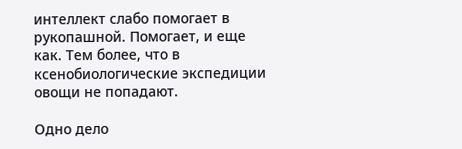интеллект слабо помогает в рукопашной. Помогает, и еще как. Тем более, что в ксенобиологические экспедиции овощи не попадают.

Одно дело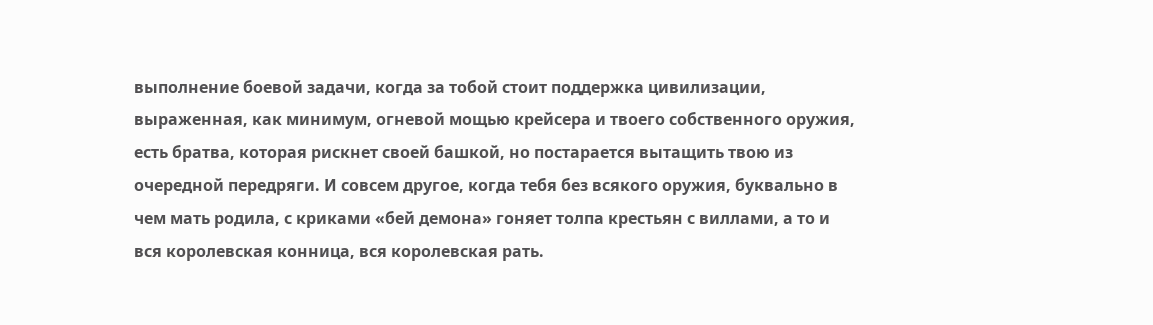выполнение боевой задачи, когда за тобой стоит поддержка цивилизации, выраженная, как минимум, огневой мощью крейсера и твоего собственного оружия, есть братва, которая рискнет своей башкой, но постарается вытащить твою из очередной передряги. И совсем другое, когда тебя без всякого оружия, буквально в чем мать родила, с криками «бей демона» гоняет толпа крестьян с виллами, а то и вся королевская конница, вся королевская рать.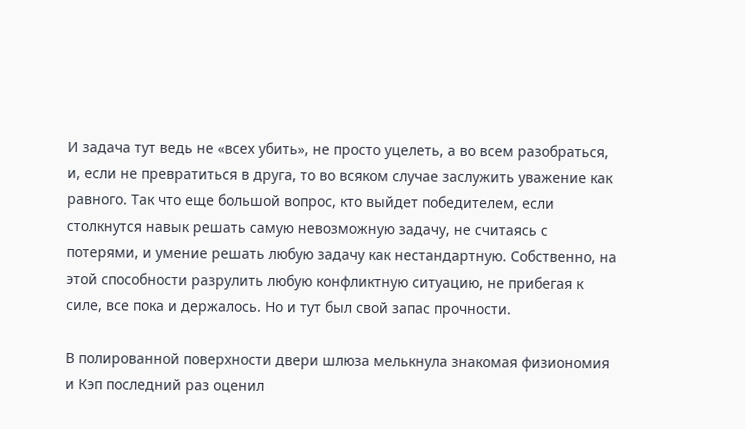И задача тут ведь не «всех убить», не просто уцелеть, а во всем разобраться, и, если не превратиться в друга, то во всяком случае заслужить уважение как равного. Так что еще большой вопрос, кто выйдет победителем, если столкнутся навык решать самую невозможную задачу, не считаясь с потерями, и умение решать любую задачу как нестандартную. Собственно, на этой способности разрулить любую конфликтную ситуацию, не прибегая к силе, все пока и держалось. Но и тут был свой запас прочности.

В полированной поверхности двери шлюза мелькнула знакомая физиономия и Кэп последний раз оценил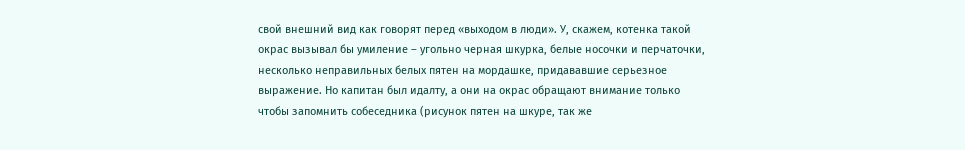свой внешний вид как говорят перед «выходом в люди». У, скажем, котенка такой окрас вызывал бы умиление – угольно черная шкурка, белые носочки и перчаточки, несколько неправильных белых пятен на мордашке, придававшие серьезное выражение. Но капитан был идалту, а они на окрас обращают внимание только чтобы запомнить собеседника (рисунок пятен на шкуре, так же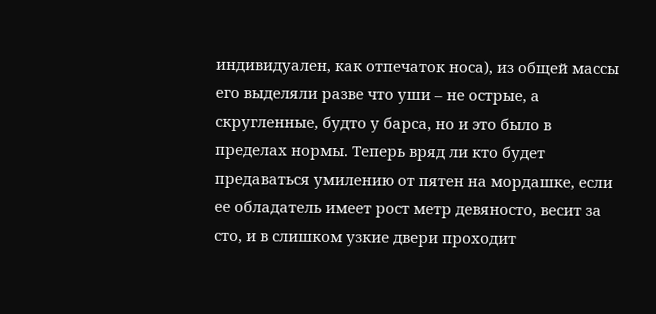индивидуален, как отпечаток носа), из общей массы его выделяли разве что уши – не острые, а скругленные, будто у барса, но и это было в пределах нормы. Теперь вряд ли кто будет предаваться умилению от пятен на мордашке, если ее обладатель имеет рост метр девяносто, весит за сто, и в слишком узкие двери проходит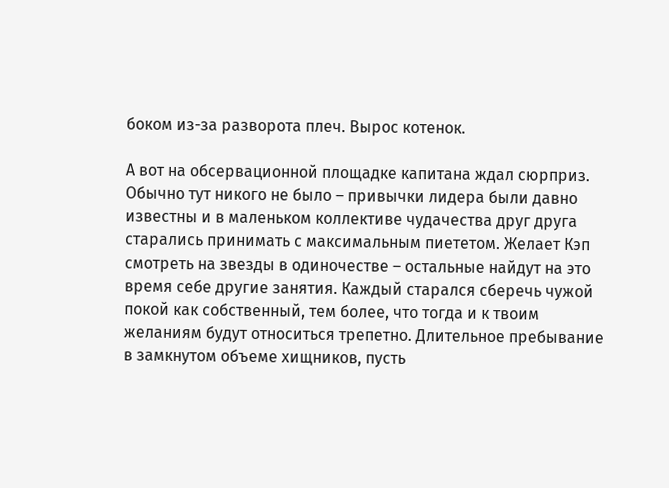боком из-за разворота плеч. Вырос котенок.

А вот на обсервационной площадке капитана ждал сюрприз. Обычно тут никого не было – привычки лидера были давно известны и в маленьком коллективе чудачества друг друга старались принимать с максимальным пиететом. Желает Кэп смотреть на звезды в одиночестве – остальные найдут на это время себе другие занятия. Каждый старался сберечь чужой покой как собственный, тем более, что тогда и к твоим желаниям будут относиться трепетно. Длительное пребывание в замкнутом объеме хищников, пусть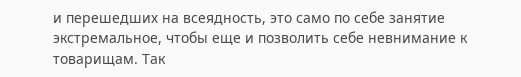и перешедших на всеядность, это само по себе занятие экстремальное, чтобы еще и позволить себе невнимание к товарищам. Так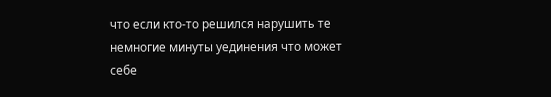что если кто-то решился нарушить те немногие минуты уединения что может себе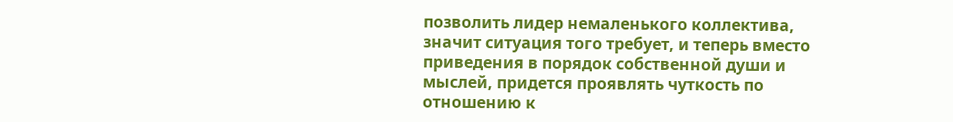позволить лидер немаленького коллектива, значит ситуация того требует, и теперь вместо приведения в порядок собственной души и мыслей, придется проявлять чуткость по отношению к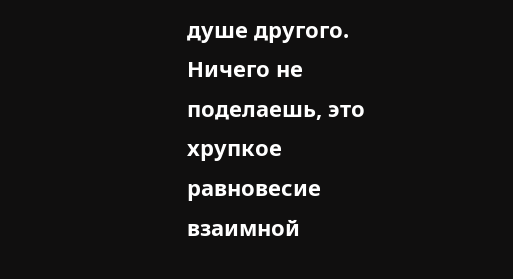душе другого. Ничего не поделаешь, это хрупкое равновесие взаимной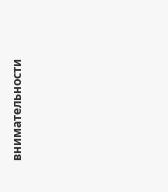внимательности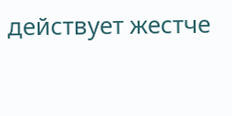действует жестче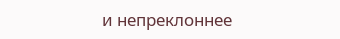и непреклоннее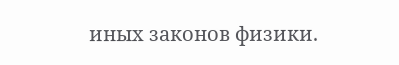иных законов физики.